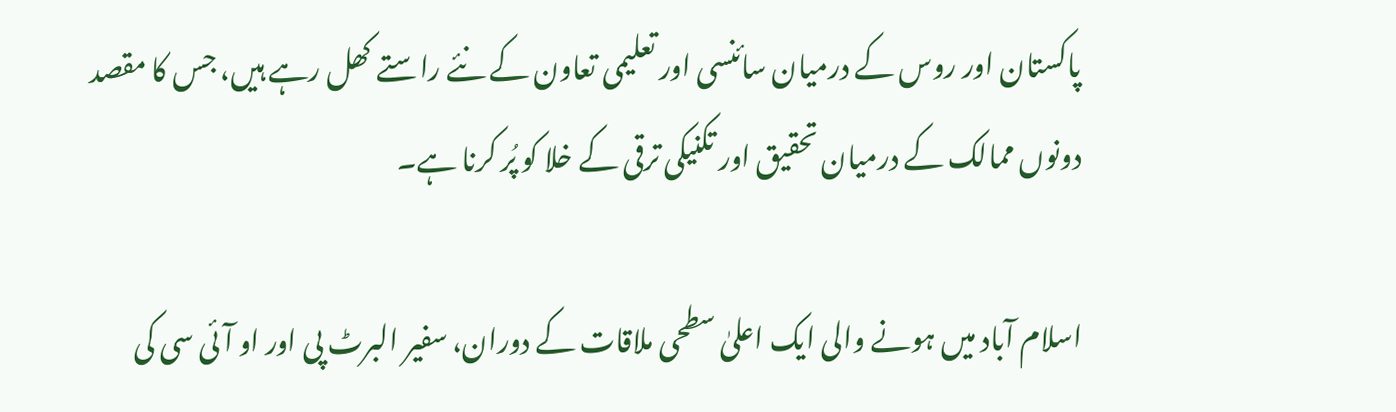پاکستان اور روس کے درمیان سائنسی اور تعلیمی تعاون کے نئے راستے کھل رہے ہیں، جس کا مقصد دونوں ممالک کے درمیان تحقیق اور تکنیکی ترقی کے خلا کو پُر کرنا ہے۔

اسلام آباد میں ہونے والی ایک اعلیٰ سطحی ملاقات کے دوران، سفیر البرٹ پی اور او آئی سی کی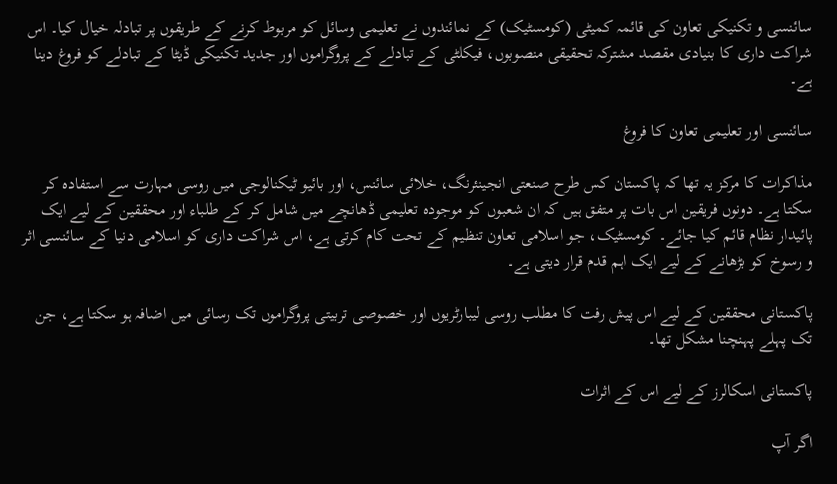سائنسی و تکنیکی تعاون کی قائمہ کمیٹی (کومسٹیک) کے نمائندوں نے تعلیمی وسائل کو مربوط کرنے کے طریقوں پر تبادلہ خیال کیا۔ اس شراکت داری کا بنیادی مقصد مشترکہ تحقیقی منصوبوں، فیکلٹی کے تبادلے کے پروگراموں اور جدید تکنیکی ڈیٹا کے تبادلے کو فروغ دینا ہے۔

سائنسی اور تعلیمی تعاون کا فروغ

مذاکرات کا مرکز یہ تھا کہ پاکستان کس طرح صنعتی انجینئرنگ، خلائی سائنس، اور بائیو ٹیکنالوجی میں روسی مہارت سے استفادہ کر سکتا ہے۔ دونوں فریقین اس بات پر متفق ہیں کہ ان شعبوں کو موجودہ تعلیمی ڈھانچے میں شامل کر کے طلباء اور محققین کے لیے ایک پائیدار نظام قائم کیا جائے۔ کومسٹیک، جو اسلامی تعاون تنظیم کے تحت کام کرتی ہے، اس شراکت داری کو اسلامی دنیا کے سائنسی اثر و رسوخ کو بڑھانے کے لیے ایک اہم قدم قرار دیتی ہے۔

پاکستانی محققین کے لیے اس پیش رفت کا مطلب روسی لیبارٹریوں اور خصوصی تربیتی پروگراموں تک رسائی میں اضافہ ہو سکتا ہے، جن تک پہلے پہنچنا مشکل تھا۔

پاکستانی اسکالرز کے لیے اس کے اثرات

اگر آپ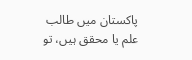پاکستان میں طالب علم یا محقق ہیں، تو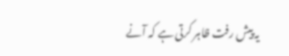یہ پیش رفت ظاہر کرتی ہے کہ آنے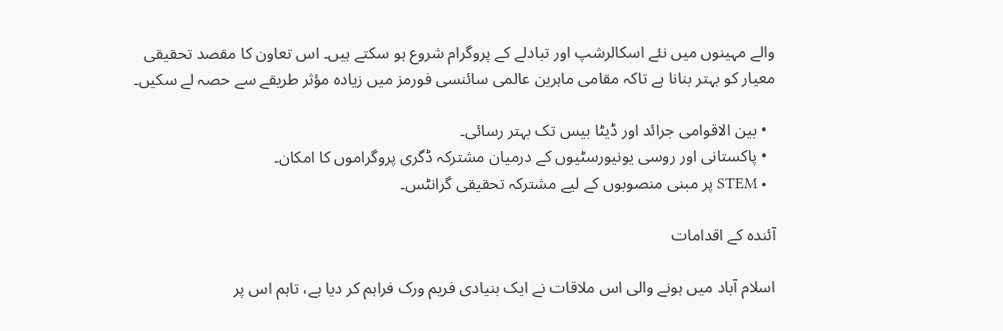والے مہینوں میں نئے اسکالرشپ اور تبادلے کے پروگرام شروع ہو سکتے ہیں۔ اس تعاون کا مقصد تحقیقی معیار کو بہتر بنانا ہے تاکہ مقامی ماہرین عالمی سائنسی فورمز میں زیادہ مؤثر طریقے سے حصہ لے سکیں۔

  • بین الاقوامی جرائد اور ڈیٹا بیس تک بہتر رسائی۔
  • پاکستانی اور روسی یونیورسٹیوں کے درمیان مشترکہ ڈگری پروگراموں کا امکان۔
  • STEM پر مبنی منصوبوں کے لیے مشترکہ تحقیقی گرانٹس۔

آئندہ کے اقدامات

اسلام آباد میں ہونے والی اس ملاقات نے ایک بنیادی فریم ورک فراہم کر دیا ہے، تاہم اس پر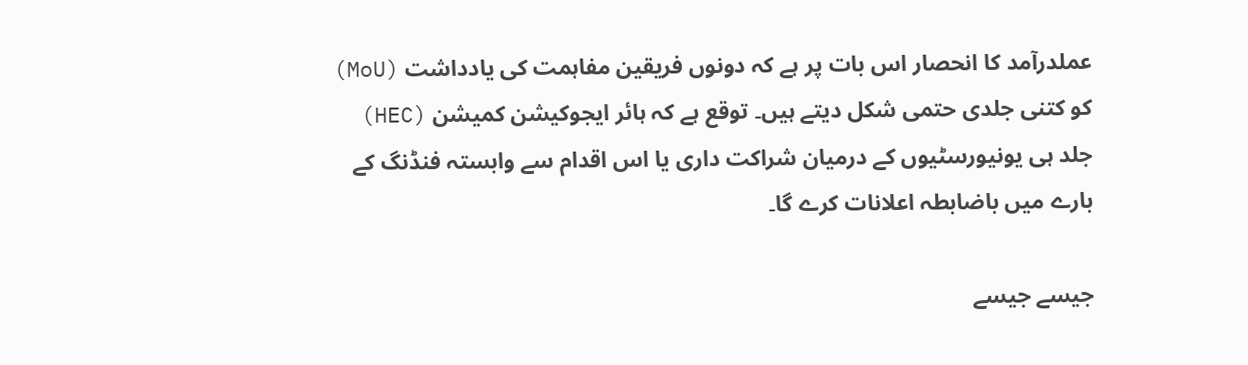عملدرآمد کا انحصار اس بات پر ہے کہ دونوں فریقین مفاہمت کی یادداشت (MoU) کو کتنی جلدی حتمی شکل دیتے ہیں۔ توقع ہے کہ ہائر ایجوکیشن کمیشن (HEC) جلد ہی یونیورسٹیوں کے درمیان شراکت داری یا اس اقدام سے وابستہ فنڈنگ کے بارے میں باضابطہ اعلانات کرے گا۔

جیسے جیسے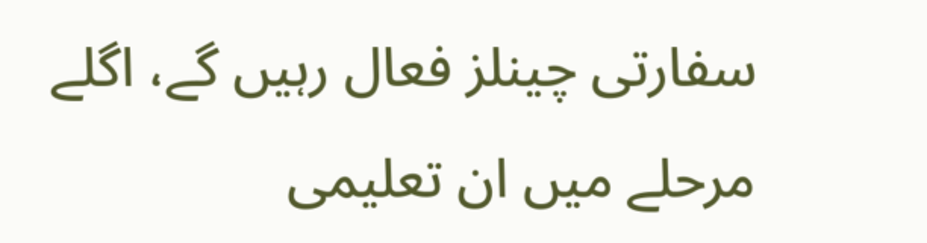سفارتی چینلز فعال رہیں گے، اگلے مرحلے میں ان تعلیمی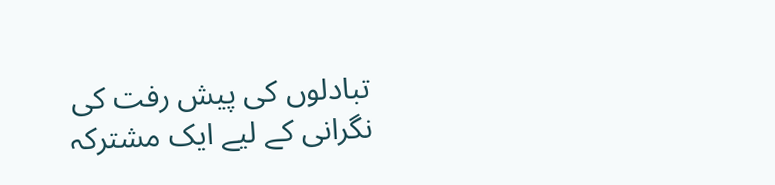تبادلوں کی پیش رفت کی نگرانی کے لیے ایک مشترکہ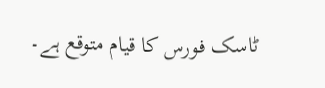ٹاسک فورس کا قیام متوقع ہے۔